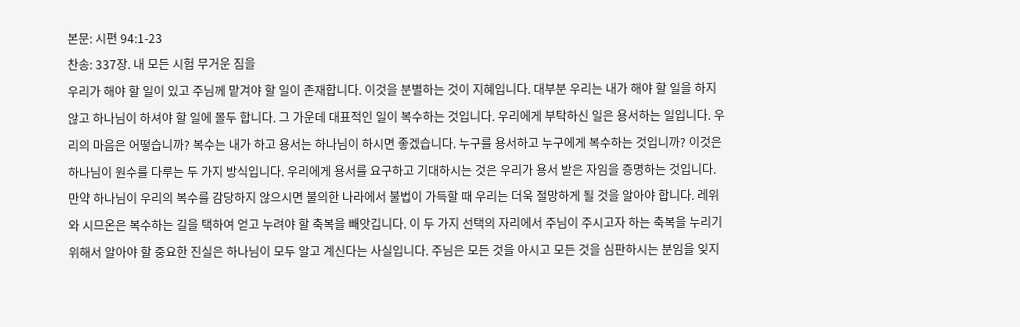본문: 시편 94:1-23
찬송: 337장. 내 모든 시험 무거운 짐을
우리가 해야 할 일이 있고 주님께 맡겨야 할 일이 존재합니다. 이것을 분별하는 것이 지혜입니다. 대부분 우리는 내가 해야 할 일을 하지 않고 하나님이 하셔야 할 일에 몰두 합니다. 그 가운데 대표적인 일이 복수하는 것입니다. 우리에게 부탁하신 일은 용서하는 일입니다. 우리의 마음은 어떻습니까? 복수는 내가 하고 용서는 하나님이 하시면 좋겠습니다. 누구를 용서하고 누구에게 복수하는 것입니까? 이것은 하나님이 원수를 다루는 두 가지 방식입니다. 우리에게 용서를 요구하고 기대하시는 것은 우리가 용서 받은 자임을 증명하는 것입니다. 만약 하나님이 우리의 복수를 감당하지 않으시면 불의한 나라에서 불법이 가득할 때 우리는 더욱 절망하게 될 것을 알아야 합니다. 레위와 시므온은 복수하는 길을 택하여 얻고 누려야 할 축복을 빼앗깁니다. 이 두 가지 선택의 자리에서 주님이 주시고자 하는 축복을 누리기 위해서 알아야 할 중요한 진실은 하나님이 모두 알고 계신다는 사실입니다. 주님은 모든 것을 아시고 모든 것을 심판하시는 분임을 잊지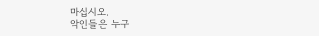마십시오.
악인들은 누구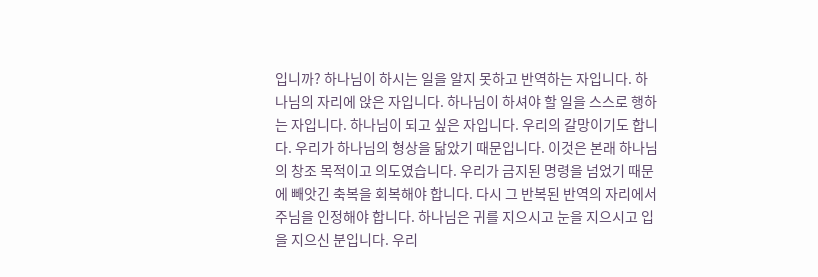입니까? 하나님이 하시는 일을 알지 못하고 반역하는 자입니다. 하나님의 자리에 앉은 자입니다. 하나님이 하셔야 할 일을 스스로 행하는 자입니다. 하나님이 되고 싶은 자입니다. 우리의 갈망이기도 합니다. 우리가 하나님의 형상을 닮았기 때문입니다. 이것은 본래 하나님의 창조 목적이고 의도였습니다. 우리가 금지된 명령을 넘었기 때문에 빼앗긴 축복을 회복해야 합니다. 다시 그 반복된 반역의 자리에서 주님을 인정해야 합니다. 하나님은 귀를 지으시고 눈을 지으시고 입을 지으신 분입니다. 우리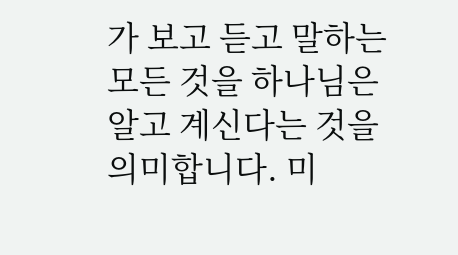가 보고 듣고 말하는 모든 것을 하나님은 알고 계신다는 것을 의미합니다. 미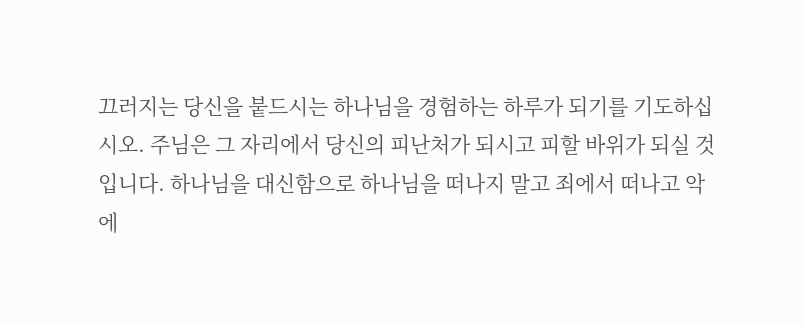끄러지는 당신을 붙드시는 하나님을 경험하는 하루가 되기를 기도하십시오. 주님은 그 자리에서 당신의 피난처가 되시고 피할 바위가 되실 것입니다. 하나님을 대신함으로 하나님을 떠나지 말고 죄에서 떠나고 악에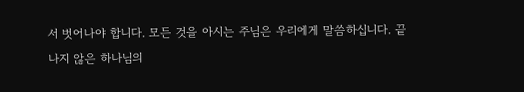서 벗어나야 합니다. 모든 것을 아시는 주님은 우리에게 말씀하십니다. 끝나지 않은 하나님의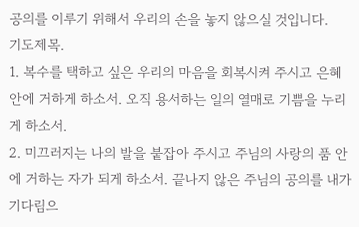공의를 이루기 위해서 우리의 손을 놓지 않으실 것입니다.
기도제목.
1. 복수를 택하고 싶은 우리의 마음을 회복시켜 주시고 은혜 안에 거하게 하소서. 오직 용서하는 일의 열매로 기쁨을 누리게 하소서.
2. 미끄러지는 나의 발을 붙잡아 주시고 주님의 사랑의 품 안에 거하는 자가 되게 하소서. 끝나지 않은 주님의 공의를 내가 기다림으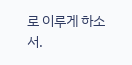로 이루게 하소서.